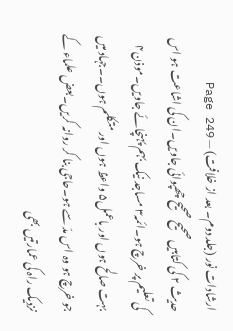ارشادات نور (جلد دوم۔ بعد از خلافت) — Page 249
حدیث ۲ کی کتابیں صحیح صحیح چھپوائی جاویں۔ان کی اشاعت ہو اس کی تعلیم پر خرچ ہو۔ائمہ۳ مساجد نیک بہم پہنچائے جاویں۔موذن۴ بہت صالح ہوں اور باعمل۵ واعظ ہوں اور متکلم ہوں۔۔جہاد میں جو خرچ ہو وہ اس مدّ سے ہو۔حاجی بنا کر روانہ کریں۔بعض علماء کے نزدیک راہ کی عمارتیں بھی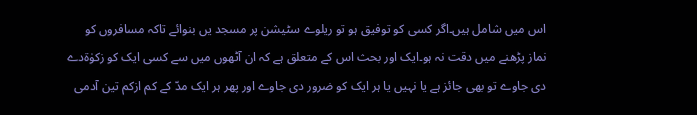اس میں شامل ہیں۔اگر کسی کو توفیق ہو تو ریلوے سٹیشن پر مسجد یں بنوائے تاکہ مسافروں کو نماز پڑھنے میں دقت نہ ہو۔ایک اور بحث اس کے متعلق ہے کہ ان آٹھوں میں سے کسی ایک کو زکوٰۃدے دی جاوے تو بھی جائز ہے یا نہیں یا ہر ایک کو ضرور دی جاوے اور پھر ہر ایک مدّ کے کم ازکم تین آدمی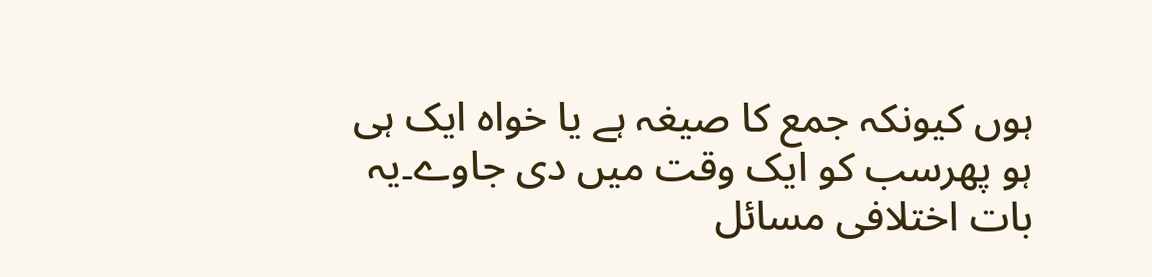ہوں کیونکہ جمع کا صیغہ ہے یا خواہ ایک ہی ہو پھرسب کو ایک وقت میں دی جاوے۔یہ بات اختلافی مسائل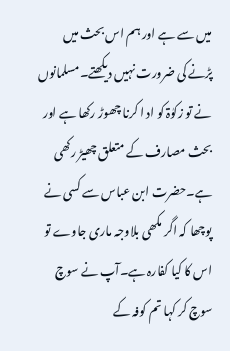میں سے ہے اور ہم اس بحث میں پڑنے کی ضرورت نہیں دیکھتے۔مسلمانوں نے تو زکوٰۃ کو اد ا کرنا چھوڑ رکھا ہے اور بحث مصارف کے متعلق چھیڑ رکھی ہے۔حضرت ابن عباس سے کسی نے پوچھا کہ اگر مکھی بلاوجہ ماری جاوے تو اس کا کیا کفارہ ہے۔آپ نے سوچ سوچ کر کہا تم کوفہ کے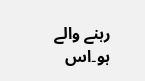رہنے والے ہو۔اس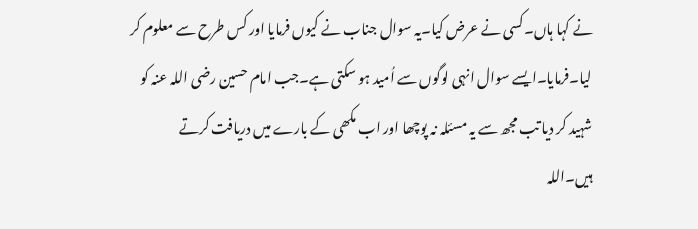نے کہا ہاں۔کسی نے عرض کیا۔یہ سوال جناب نے کیوں فرمایا اور کس طرح سے معلوم کر لیا۔فرمایا۔ایسے سوال انہی لوگوں سے اُمید ہو سکتی ہے۔جب امام حسین رضی اللہ عنہ کو شہید کر دیا تب مجھ سے یہ مسئلہ نہ پوچھا اور اب مکھی کے بارے میں دریافت کرتے ہیں۔اللہ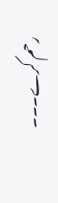رحم کرے۔۔۔